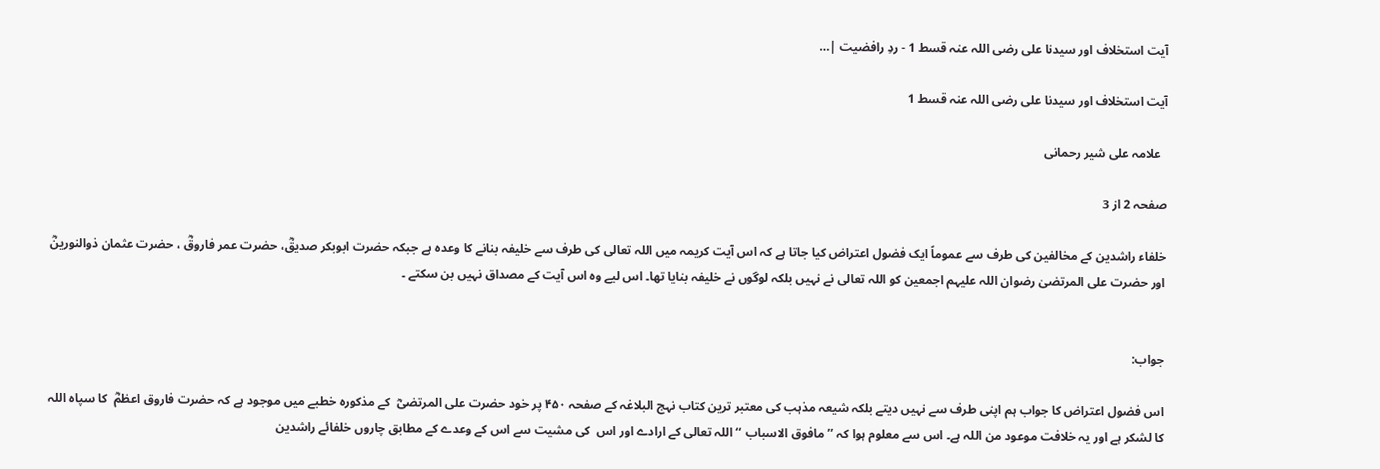آیت استخلاف اور سیدنا علی رضی اللہ عنہ قسط 1 - ردِ رافضیت |…

آیت استخلاف اور سیدنا علی رضی اللہ عنہ قسط 1

  علامہ علی شیر رحمانی

صفحہ 2 از 3

خلفاء راشدین کے مخالفین کی طرف سے عموماً ایک فضول اعتراض کیا جاتا ہے کہ اس آیت کریمہ میں اللہ تعالی کی طرف سے خلیفہ بنانے کا وعدہ ہے جبکہ حضرت ابوبکر صدیقؓ، حضرت عمر فاروقؓ ، حضرت عثمان ذوالنورینؓ اور حضرت علی المرتضیٰ رضوان اللہ علیہم اجمعین کو اللہ تعالی نے نہیں بلکہ لوگوں نے خلیفہ بنایا تھا۔ اس لیے وہ اس آیت کے مصداق نہیں بن سکتے ۔


جواب:

اس فضول اعتراض کا جواب ہم اپنی طرف سے نہیں دیتے بلکہ شیعہ مذہب کی معتبر ترین کتاب نہج البلاغہ کے صفحہ ۴۵۰ پر خود حضرت علی المرتضیؓ  کے مذکورہ خطبے میں موجود ہے کہ حضرت فاروق اعظمؓ  کا سپاہ اللہ کا لشکر ہے اور یہ خلافت موعود من اللہ ہے۔ اس سے معلوم ہوا کہ ’’مافوق الاسباب ‘‘ اللہ تعالی کے ارادے اور اس  کی مشیت سے اس کے وعدے کے مطابق چاروں خلفائے راشدین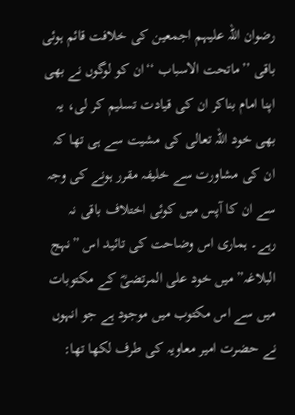رضوان اللہ علیہم اجمعین کی خلافت قائم ہوئی باقی ’’ماتحت الاسباب ‘‘ان کو لوگوں نے بھی اپنا امام بناکر ان کی قیادت تسلیم کر لی، یہ بھی خود اللہ تعالی کی مشیت سے ہی تھا کہ ان کی مشاورت سے خلیفہ مقرر ہونے کی وجہ سے ان کا آپس میں کوئی اختلاف باقی نہ رہے۔ ہماری اس وضاحت کی تائید اس ”نہج البلاغہ” میں خود علی المرتضیؓ کے مکتوبات میں سے اس مکتوب میں موجود ہے جو انہوں نے حضرت امیر معاویہ کی طرف لکھا تھا: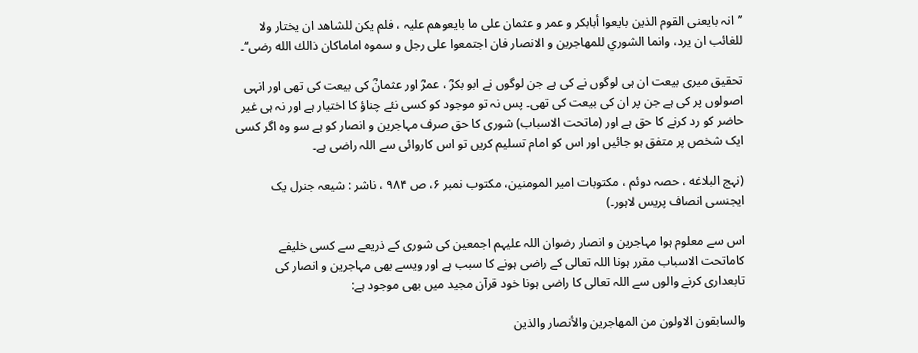’’انہ بایعنی القوم الذين بايعوا أبابکر و عمر و عثمان علی ما بایعوهم علیہ ، فلم يكن للشاهد ان يختار ولا للغائب ان يرد، وانما الشوري للمهاجرين و الانصار فان اجتمعوا على رجل و سموه اماماكان ذالك الله رضی‘‘۔

تحقیق میری بیعت ان ہی لوگوں نے کی ہے جن لوگوں نے ابو بکرؓ ، عمرؓ اور عثمانؓ کی بیعت کی تھی اور انہی اصولوں پر کی ہے جن پر ان کی بیعت کی تھی۔ پس نہ تو موجود کو کسی نئے چناؤ کا اختیار ہے اور نہ ہی غیر حاضر کو رد کرنے کا حق ہے اور (ماتحت الاسباب) شوری کا حق صرف مہاجرین و انصار کو ہے سو وہ اگر کسی ایک شخص پر متفق ہو جائیں اور اس کو امام تسلیم کریں تو اس کاروائی سے اللہ راضی ہے۔

(نہج البلاغه ، حصہ دوئم ، مکتوبات امیر المومنین، مکتوب نمبر ۶، ص ۹۸۴ ، ناشر : شیعہ جنرل یک ایجنسی انصاف پریس لاہور۔)

اس سے معلوم ہوا مہاجرین و انصار رضوان اللہ علیہم اجمعین کی شوری کے ذریعے سے کسی خلیفے کاماتحت الاسباب مقرر ہونا اللہ تعالی کے راضی ہونے کا سبب ہے اور ویسے بھی مہاجرین و انصار کی تابعداری کرنے والوں سے اللہ تعالی کا راضی ہونا خود قرآن مجید میں بھی موجود ہے:

والسابقون الاولون من المهاجرين والأنصار والذين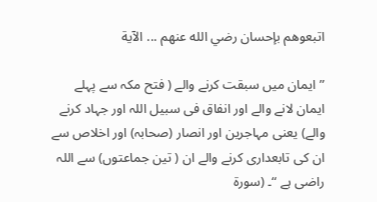اتبعوهم بإحسان رضي الله عنهم ... الآية

” ایمان میں سبقت کرنے والے ( فتح مکہ سے پہلے ایمان لانے والے اور انفاق فی سبیل اللہ اور جہاد کرنے والے) یعنی مہاجرین اور انصار (صحابہ) اور اخلاص سے ان کی تابعداری کرنے والے ان ( تین جماعتوں) سے اللہ راضی ہے “۔ (سورۃ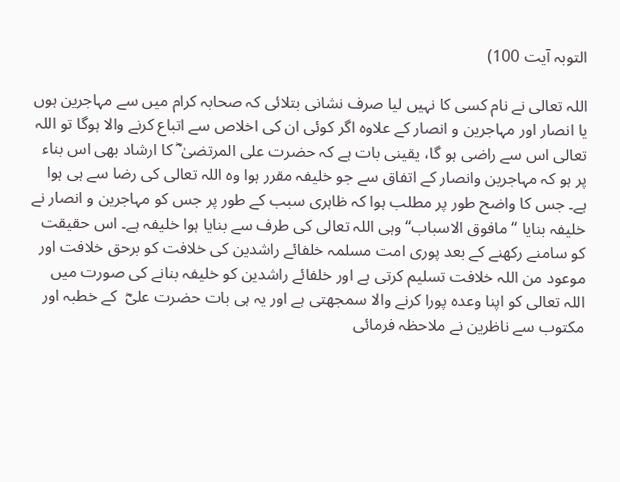التوبہ آیت 100)

اللہ تعالی نے نام کسی کا نہیں لیا صرف نشانی بتلائی کہ صحابہ کرام میں سے مہاجرین ہوں یا انصار اور مہاجرین و انصار کے علاوہ اگر کوئی ان کی اخلاص سے اتباع کرنے والا ہوگا تو اللہ تعالی اس سے راضی ہو گا، یقینی بات ہے کہ حضرت علی المرتضیٰ ؓ کا ارشاد بھی اس بناء پر ہو کہ مہاجرین وانصار کے اتفاق سے جو خلیفہ مقرر ہوا وہ اللہ تعالی کی رضا سے ہی ہوا ہے۔ جس کا واضح طور پر مطلب ہوا کہ ظاہری سبب کے طور پر جس کو مہاجرین و انصار نے خلیفہ بنایا “مافوق الاسباب‘‘ وہی اللہ تعالی کی طرف سے بنایا ہوا خلیفہ ہے۔ اس حقیقت کو سامنے رکھنے کے بعد پوری امت مسلمہ خلفائے راشدین کی خلافت کو برحق خلافت اور موعود من اللہ خلافت تسلیم کرتی ہے اور خلفائے راشدین کو خلیفہ بنانے کی صورت میں اللہ تعالی کو اپنا وعدہ پورا کرنے والا سمجھتی ہے اور یہ ہی بات حضرت علیؓ  کے خطبہ اور مکتوب سے ناظرین نے ملاحظہ فرمائی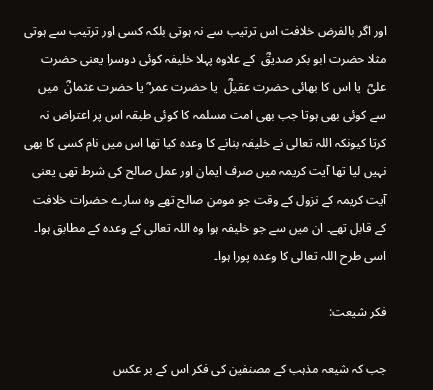اور اگر بالفرض خلافت اس ترتیب سے نہ ہوتی بلکہ کسی اور ترتیب سے ہوتی مثلا حضرت ابو بکر صدیقؓ  کے علاوہ پہلا خلیفہ کوئی دوسرا یعنی حضرت علیؓ  یا اس کا بھائی حضرت عقیلؓ  یا حضرت عمر ؓ یا حضرت عثمانؓ  میں سے کوئی بھی ہوتا جب بھی امت مسلمہ کا کوئی طبقہ اس پر اعتراض نہ کرتا کیونکہ اللہ تعالی نے خلیفہ بنانے کا وعدہ کیا تھا اس میں نام کسی کا بھی نہیں لیا تھا آیت کریمہ میں صرف ایمان اور عمل صالح کی شرط تھی یعنی آیت کریمہ کے نزول کے وقت جو مومن صالح تھے وہ سارے حضرات خلافت کے قابل تھے۔ ان میں سے جو خلیفہ ہوا وہ اللہ تعالی کے وعدہ کے مطابق ہوا۔ اسی طرح اللہ تعالی کا وعدہ پورا ہوا۔

فکر شیعت:

جب کہ شیعہ مذہب کے مصنفین کی فکر اس کے بر عکس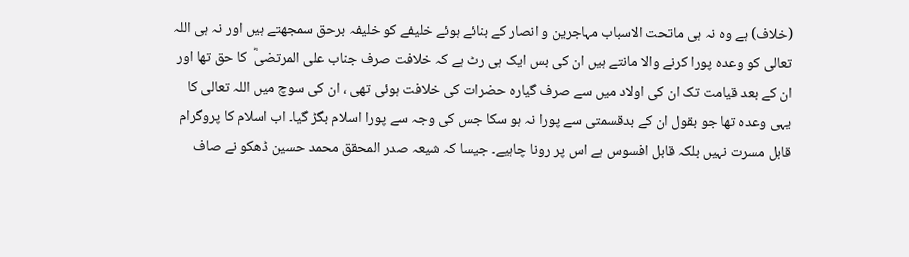(خلاف) ہے وہ نہ ہی ماتحت الاسباب مہاجرین و انصار کے بنائے ہوئے خلیفے کو خلیفہ برحق سمجھتے ہیں اور نہ ہی اللہ تعالی کو وعدہ پورا کرنے والا مانتے ہیں ان کی بس ایک ہی رٹ ہے کہ خلافت صرف جناب علی المرتضیؓ  کا حق تھا اور ان کے بعد قیامت تک ان کی اولاد میں سے صرف گیارہ حضرات کی خلافت ہوئی تھی ، ان کی سوچ میں اللہ تعالی کا یہی وعدہ تھا جو بقول ان کے بدقسمتی سے پورا نہ ہو سکا جس کی وجہ سے پورا اسلام بگڑ گیا۔ اب اسلام کا پروگرام قابل مسرت نہیں بلکہ قابل افسوس ہے اس پر رونا چاہیے۔ جیسا کہ شیعہ صدر المحقق محمد حسین ڈھکو نے صاف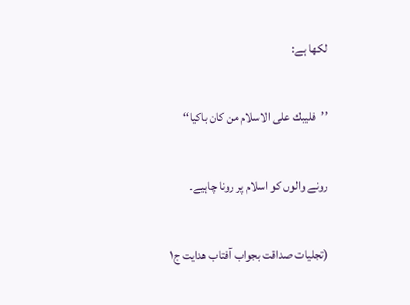لکھا ہے:

’’فليبك على الاسلام من کان باکیا‘‘

رونے والوں کو اسلام پر رونا چاہیے۔

(تجلیات صداقت بجواب آفتاب ھدایت ج۱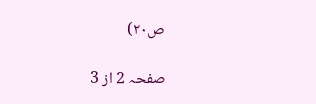ص۲۰)

صفحہ 2 از 3